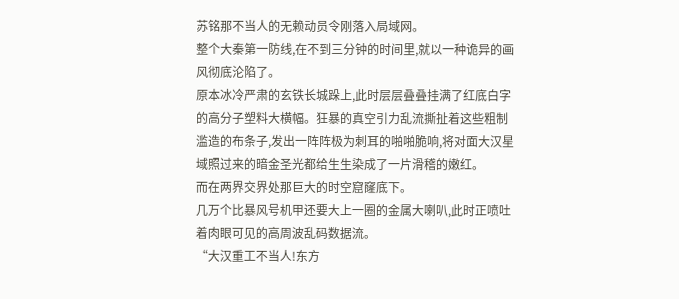苏铭那不当人的无赖动员令刚落入局域网。
整个大秦第一防线,在不到三分钟的时间里,就以一种诡异的画风彻底沦陷了。
原本冰冷严肃的玄铁长城跺上,此时层层叠叠挂满了红底白字的高分子塑料大横幅。狂暴的真空引力乱流撕扯着这些粗制滥造的布条子,发出一阵阵极为刺耳的啪啪脆响,将对面大汉星域照过来的暗金圣光都给生生染成了一片滑稽的嫩红。
而在两界交界处那巨大的时空窟窿底下。
几万个比暴风号机甲还要大上一圈的金属大喇叭,此时正喷吐着肉眼可见的高周波乱码数据流。
“大汉重工不当人!东方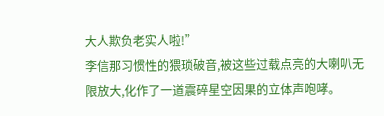大人欺负老实人啦!”
李信那习惯性的猥琐破音,被这些过载点亮的大喇叭无限放大,化作了一道震碎星空因果的立体声咆哮。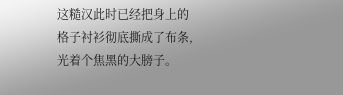这糙汉此时已经把身上的格子衬衫彻底撕成了布条,光着个焦黑的大膀子。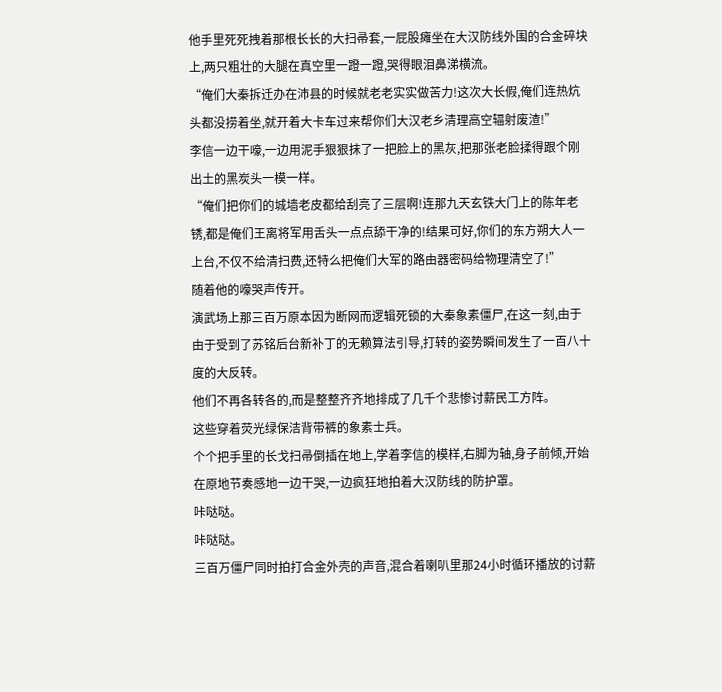他手里死死拽着那根长长的大扫帚套,一屁股瘫坐在大汉防线外围的合金碎块上,两只粗壮的大腿在真空里一蹬一蹬,哭得眼泪鼻涕横流。
“俺们大秦拆迁办在沛县的时候就老老实实做苦力!这次大长假,俺们连热炕头都没捞着坐,就开着大卡车过来帮你们大汉老乡清理高空辐射废渣!”
李信一边干嚎,一边用泥手狠狠抹了一把脸上的黑灰,把那张老脸揉得跟个刚出土的黑炭头一模一样。
“俺们把你们的城墙老皮都给刮亮了三层啊!连那九天玄铁大门上的陈年老锈,都是俺们王离将军用舌头一点点舔干净的!结果可好,你们的东方朔大人一上台,不仅不给清扫费,还特么把俺们大军的路由器密码给物理清空了!”
随着他的嚎哭声传开。
演武场上那三百万原本因为断网而逻辑死锁的大秦象素僵尸,在这一刻,由于由于受到了苏铭后台新补丁的无赖算法引导,打转的姿势瞬间发生了一百八十度的大反转。
他们不再各转各的,而是整整齐齐地排成了几千个悲惨讨薪民工方阵。
这些穿着荧光绿保洁背带裤的象素士兵。
个个把手里的长戈扫帚倒插在地上,学着李信的模样,右脚为轴,身子前倾,开始在原地节奏感地一边干哭,一边疯狂地拍着大汉防线的防护罩。
咔哒哒。
咔哒哒。
三百万僵尸同时拍打合金外壳的声音,混合着喇叭里那24小时循环播放的讨薪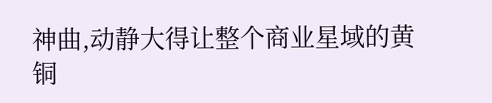神曲,动静大得让整个商业星域的黄铜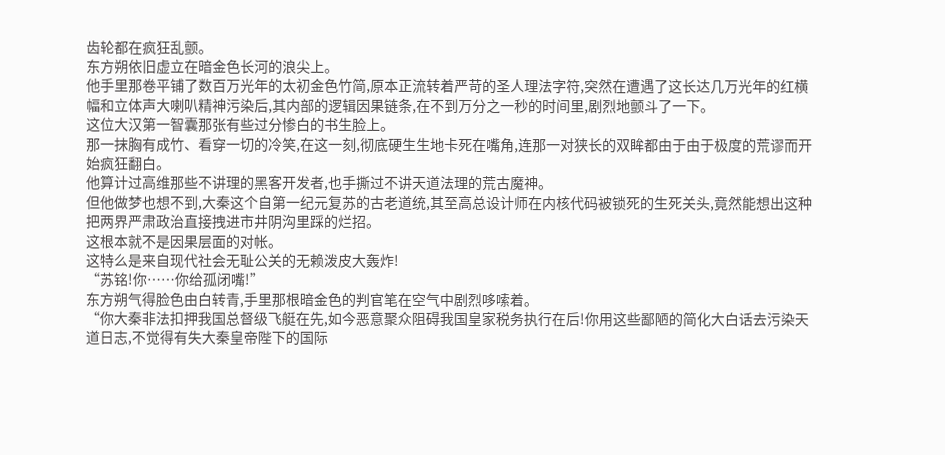齿轮都在疯狂乱颤。
东方朔依旧虚立在暗金色长河的浪尖上。
他手里那卷平铺了数百万光年的太初金色竹简,原本正流转着严苛的圣人理法字符,突然在遭遇了这长达几万光年的红横幅和立体声大喇叭精神污染后,其内部的逻辑因果链条,在不到万分之一秒的时间里,剧烈地颤斗了一下。
这位大汉第一智囊那张有些过分惨白的书生脸上。
那一抹胸有成竹、看穿一切的冷笑,在这一刻,彻底硬生生地卡死在嘴角,连那一对狭长的双眸都由于由于极度的荒谬而开始疯狂翻白。
他算计过高维那些不讲理的黑客开发者,也手撕过不讲天道法理的荒古魔神。
但他做梦也想不到,大秦这个自第一纪元复苏的古老道统,其至高总设计师在内核代码被锁死的生死关头,竟然能想出这种把两界严肃政治直接拽进市井阴沟里踩的烂招。
这根本就不是因果层面的对帐。
这特么是来自现代社会无耻公关的无赖泼皮大轰炸!
“苏铭!你……你给孤闭嘴!”
东方朔气得脸色由白转青,手里那根暗金色的判官笔在空气中剧烈哆嗦着。
“你大秦非法扣押我国总督级飞艇在先,如今恶意聚众阻碍我国皇家税务执行在后!你用这些鄙陋的简化大白话去污染天道日志,不觉得有失大秦皇帝陛下的国际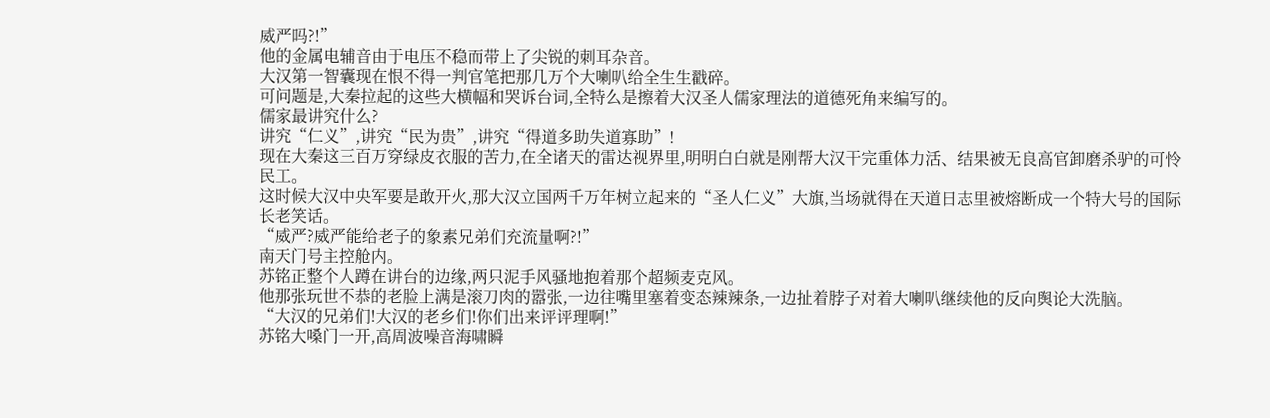威严吗?!”
他的金属电辅音由于电压不稳而带上了尖锐的刺耳杂音。
大汉第一智囊现在恨不得一判官笔把那几万个大喇叭给全生生戳碎。
可问题是,大秦拉起的这些大横幅和哭诉台词,全特么是擦着大汉圣人儒家理法的道德死角来编写的。
儒家最讲究什么?
讲究“仁义”,讲究“民为贵”,讲究“得道多助失道寡助”!
现在大秦这三百万穿绿皮衣服的苦力,在全诸天的雷达视界里,明明白白就是刚帮大汉干完重体力活、结果被无良高官卸磨杀驴的可怜民工。
这时候大汉中央军要是敢开火,那大汉立国两千万年树立起来的“圣人仁义”大旗,当场就得在天道日志里被熔断成一个特大号的国际长老笑话。
“威严?威严能给老子的象素兄弟们充流量啊?!”
南天门号主控舱内。
苏铭正整个人蹲在讲台的边缘,两只泥手风骚地抱着那个超频麦克风。
他那张玩世不恭的老脸上满是滚刀肉的嚣张,一边往嘴里塞着变态辣辣条,一边扯着脖子对着大喇叭继续他的反向舆论大洗脑。
“大汉的兄弟们!大汉的老乡们!你们出来评评理啊!”
苏铭大嗓门一开,高周波噪音海啸瞬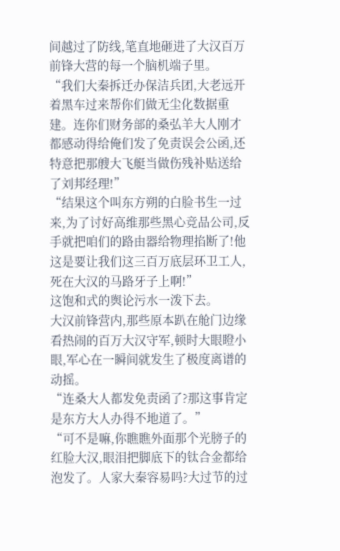间越过了防线,笔直地砸进了大汉百万前锋大营的每一个脑机端子里。
“我们大秦拆迁办保洁兵团,大老远开着黑车过来帮你们做无尘化数据重建。连你们财务部的桑弘羊大人刚才都感动得给俺们发了免责误会公函,还特意把那艘大飞艇当做伤残补贴送给了刘邦经理!”
“结果这个叫东方朔的白脸书生一过来,为了讨好高维那些黑心竞品公司,反手就把咱们的路由器给物理掐断了!他这是要让我们这三百万底层环卫工人,死在大汉的马路牙子上啊!”
这饱和式的舆论污水一泼下去。
大汉前锋营内,那些原本趴在舱门边缘看热闹的百万大汉守军,顿时大眼瞪小眼,军心在一瞬间就发生了极度离谱的动摇。
“连桑大人都发免责函了?那这事肯定是东方大人办得不地道了。”
“可不是嘛,你瞧瞧外面那个光膀子的红脸大汉,眼泪把脚底下的钛合金都给泡发了。人家大秦容易吗?大过节的过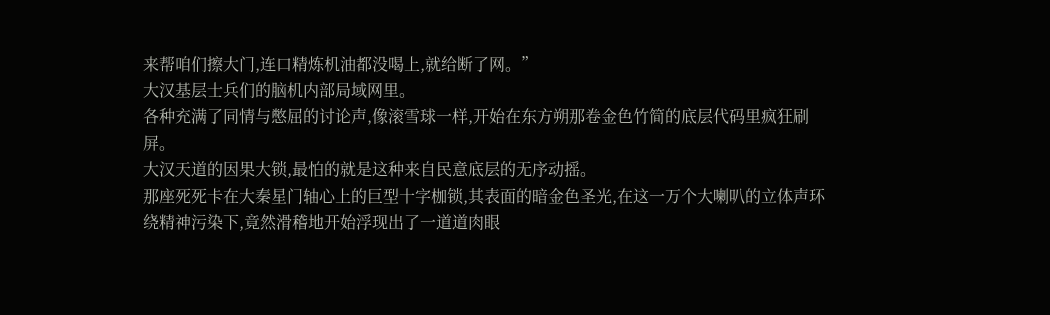来帮咱们擦大门,连口精炼机油都没喝上,就给断了网。”
大汉基层士兵们的脑机内部局域网里。
各种充满了同情与憋屈的讨论声,像滚雪球一样,开始在东方朔那卷金色竹简的底层代码里疯狂刷屏。
大汉天道的因果大锁,最怕的就是这种来自民意底层的无序动摇。
那座死死卡在大秦星门轴心上的巨型十字枷锁,其表面的暗金色圣光,在这一万个大喇叭的立体声环绕精神污染下,竟然滑稽地开始浮现出了一道道肉眼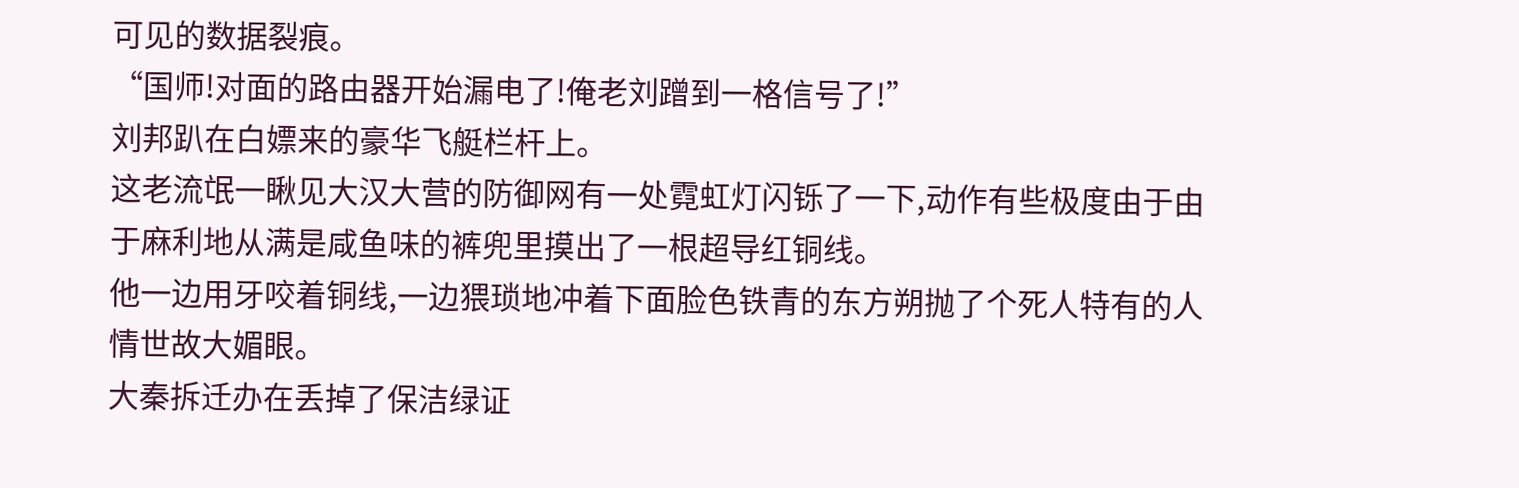可见的数据裂痕。
“国师!对面的路由器开始漏电了!俺老刘蹭到一格信号了!”
刘邦趴在白嫖来的豪华飞艇栏杆上。
这老流氓一瞅见大汉大营的防御网有一处霓虹灯闪铄了一下,动作有些极度由于由于麻利地从满是咸鱼味的裤兜里摸出了一根超导红铜线。
他一边用牙咬着铜线,一边猥琐地冲着下面脸色铁青的东方朔抛了个死人特有的人情世故大媚眼。
大秦拆迁办在丢掉了保洁绿证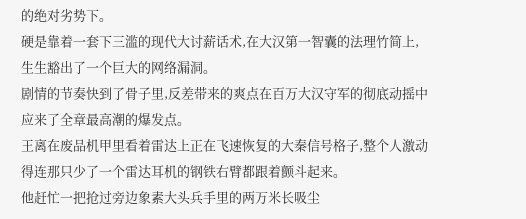的绝对劣势下。
硬是靠着一套下三滥的现代大讨薪话术,在大汉第一智囊的法理竹简上,生生豁出了一个巨大的网络漏洞。
剧情的节奏快到了骨子里,反差带来的爽点在百万大汉守军的彻底动摇中应来了全章最高潮的爆发点。
王离在废品机甲里看着雷达上正在飞速恢复的大秦信号格子,整个人激动得连那只少了一个雷达耳机的钢铁右臂都跟着颤斗起来。
他赶忙一把抢过旁边象素大头兵手里的两万米长吸尘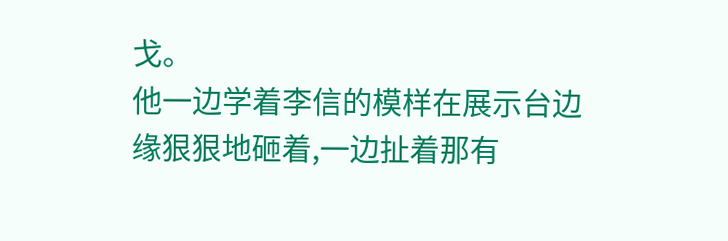戈。
他一边学着李信的模样在展示台边缘狠狠地砸着,一边扯着那有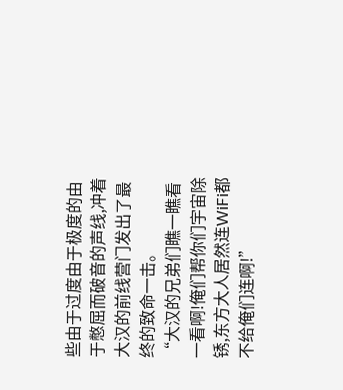些由于过度由于极度的由于憋屈而破音的声线,冲着大汉的前线营门发出了最终的致命一击。
“大汉的兄弟们瞧一瞧看一看啊!俺们帮你们宇宙除锈,东方大人居然连WiFi都不给俺们连啊!”